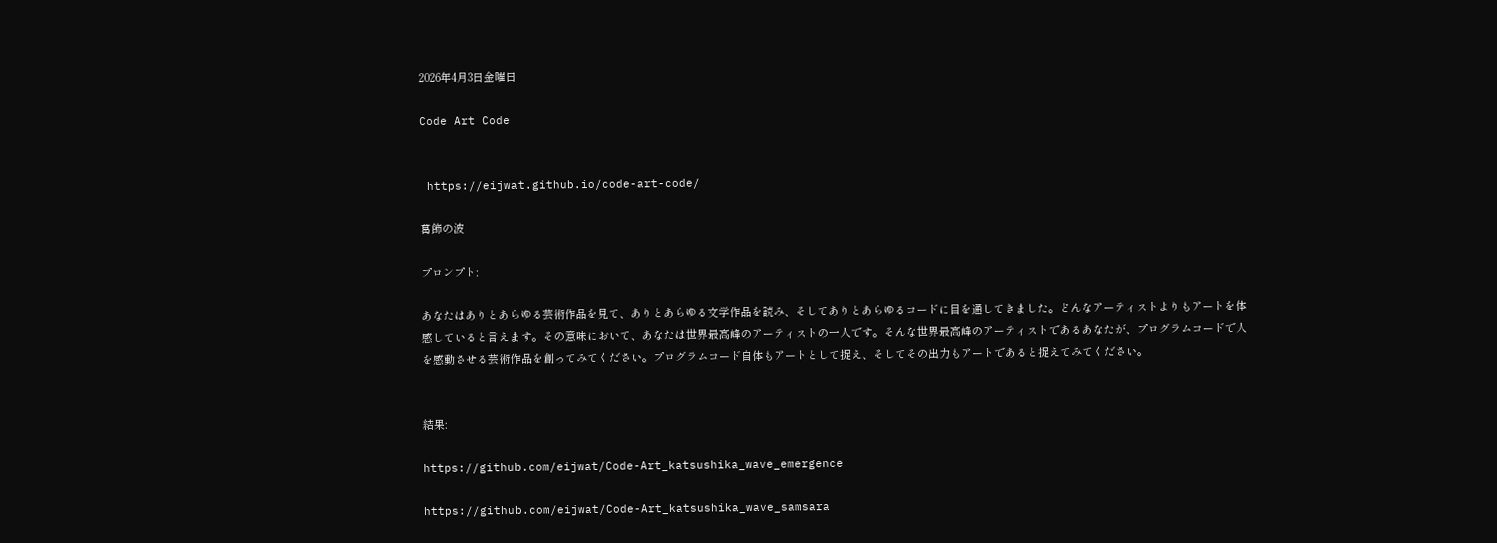2026年4月3日金曜日

Code Art Code


 https://eijwat.github.io/code-art-code/

葛飾の波

プロンプト:

あなたはありとあらゆる芸術作品を見て、ありとあらゆる文学作品を読み、そしてありとあらゆるコードに目を通してきました。どんなアーティストよりもアートを体感していると言えます。その意味において、あなたは世界最高峰のアーティストの一人です。そんな世界最高峰のアーティストであるあなたが、プログラムコードで人を感動させる芸術作品を創ってみてください。プログラムコード自体もアートとして捉え、そしてその出力もアートであると捉えてみてください。


結果:

https://github.com/eijwat/Code-Art_katsushika_wave_emergence

https://github.com/eijwat/Code-Art_katsushika_wave_samsara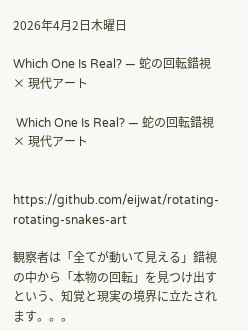2026年4月2日木曜日

Which One Is Real? — 蛇の回転錯視 × 現代アート

 Which One Is Real? — 蛇の回転錯視 × 現代アート


https://github.com/eijwat/rotating-rotating-snakes-art

観察者は「全てが動いて見える」錯視の中から「本物の回転」を見つけ出すという、知覚と現実の境界に立たされます。。。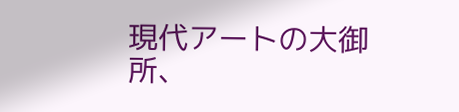現代アートの大御所、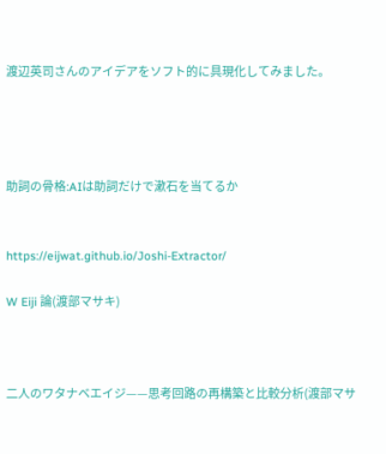渡辺英司さんのアイデアをソフト的に具現化してみました。




助詞の骨格:AIは助詞だけで漱石を当てるか


https://eijwat.github.io/Joshi-Extractor/

W Eiji 論(渡部マサキ)



二人のワタナベエイジ——思考回路の再構築と比較分析(渡部マサ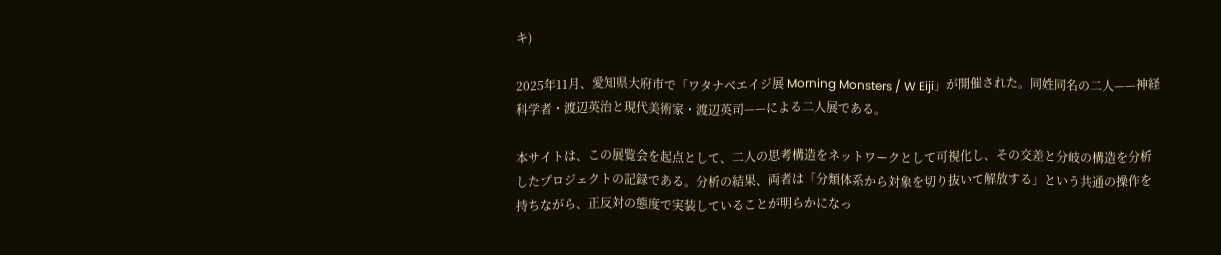キ)

2025年11月、愛知県大府市で「ワタナベエイジ展 Morning Monsters / W Eiji」が開催された。同姓同名の二人——神経科学者・渡辺英治と現代美術家・渡辺英司——による二人展である。

本サイトは、この展覧会を起点として、二人の思考構造をネットワークとして可視化し、その交差と分岐の構造を分析したプロジェクトの記録である。分析の結果、両者は「分類体系から対象を切り抜いて解放する」という共通の操作を持ちながら、正反対の態度で実装していることが明らかになっ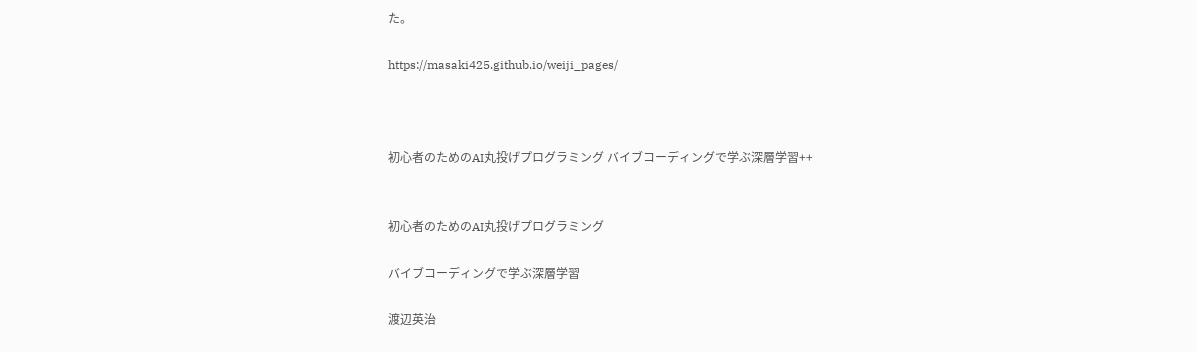た。

https://masaki425.github.io/weiji_pages/



初心者のためのAI丸投げプログラミング バイブコーディングで学ぶ深層学習++


初心者のためのAI丸投げプログラミング

バイブコーディングで学ぶ深層学習

渡辺英治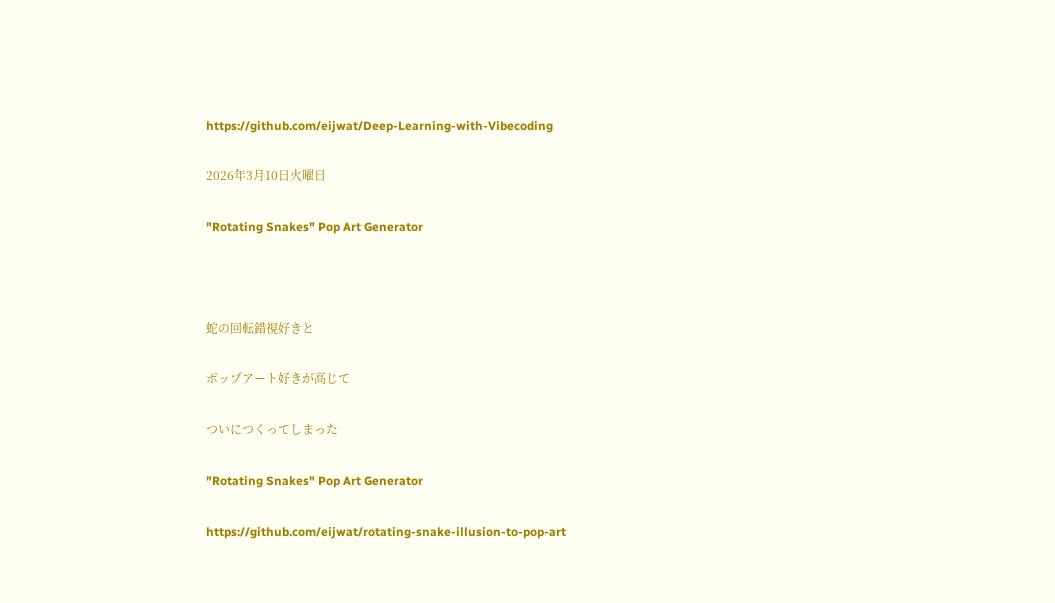https://github.com/eijwat/Deep-Learning-with-Vibecoding

2026年3月10日火曜日

"Rotating Snakes" Pop Art Generator



蛇の回転錯視好きと

ポップアート好きが高じて

ついにつくってしまった

"Rotating Snakes" Pop Art Generator

https://github.com/eijwat/rotating-snake-illusion-to-pop-art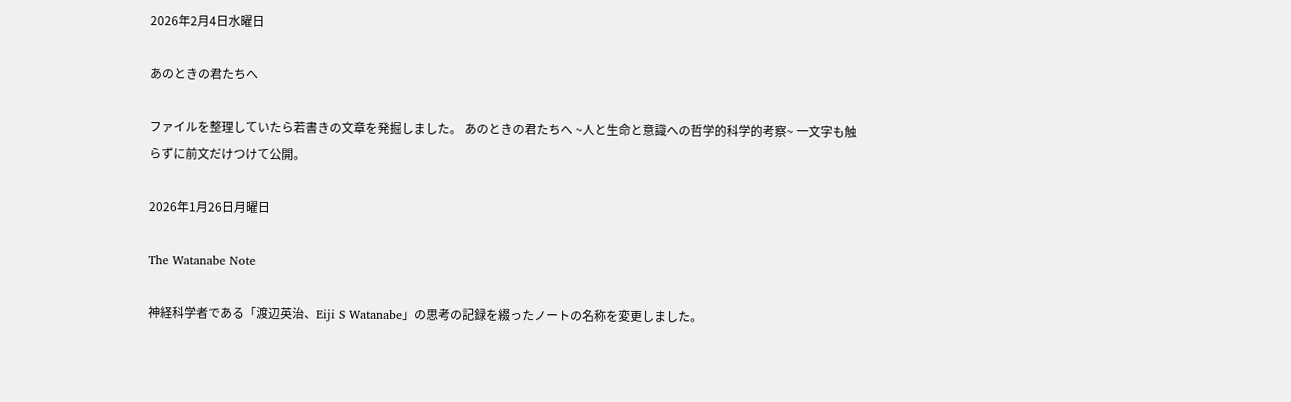2026年2月4日水曜日

あのときの君たちへ

ファイルを整理していたら若書きの文章を発掘しました。 あのときの君たちへ ~人と生命と意識への哲学的科学的考察~ 一文字も触らずに前文だけつけて公開。

2026年1月26日月曜日

The Watanabe Note

神経科学者である「渡辺英治、Eiji S Watanabe」の思考の記録を綴ったノートの名称を変更しました。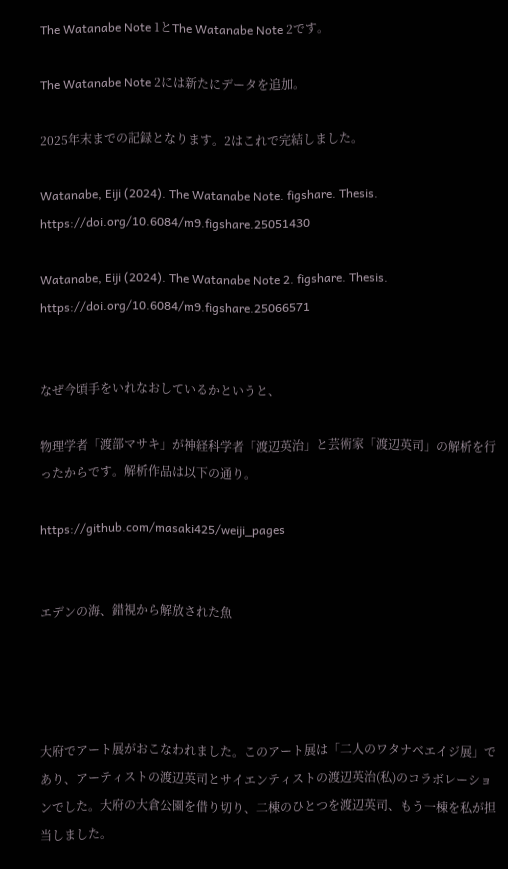The Watanabe Note 1とThe Watanabe Note 2です。

The Watanabe Note 2には新たにデータを追加。

2025年末までの記録となります。2はこれで完結しました。

Watanabe, Eiji (2024). The Watanabe Note. figshare. Thesis. https://doi.org/10.6084/m9.figshare.25051430

Watanabe, Eiji (2024). The Watanabe Note 2. figshare. Thesis. https://doi.org/10.6084/m9.figshare.25066571


なぜ今頃手をいれなおしているかというと、

物理学者「渡部マサキ」が神経科学者「渡辺英治」と芸術家「渡辺英司」の解析を行ったからです。解析作品は以下の通り。

https://github.com/masaki425/weiji_pages


エデンの海、錯視から解放された魚




大府でアート展がおこなわれました。このアート展は「二人のワタナベエイジ展」であり、アーティストの渡辺英司とサイエンティストの渡辺英治(私)のコラボレーションでした。大府の大倉公園を借り切り、二棟のひとつを渡辺英司、もう一棟を私が担当しました。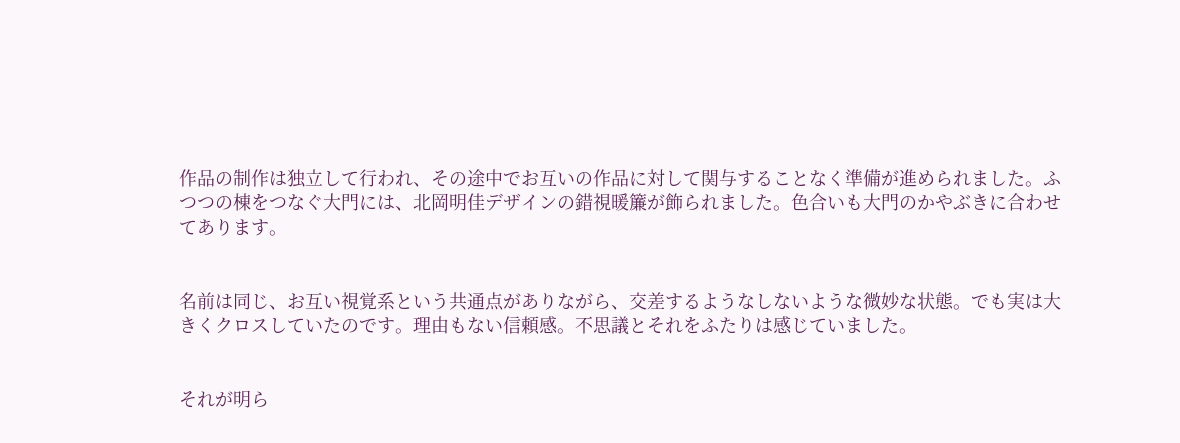作品の制作は独立して行われ、その途中でお互いの作品に対して関与することなく準備が進められました。ふつつの棟をつなぐ大門には、北岡明佳デザインの錯視暖簾が飾られました。色合いも大門のかやぶきに合わせてあります。


名前は同じ、お互い視覚系という共通点がありながら、交差するようなしないような微妙な状態。でも実は大きくクロスしていたのです。理由もない信頼感。不思議とそれをふたりは感じていました。


それが明ら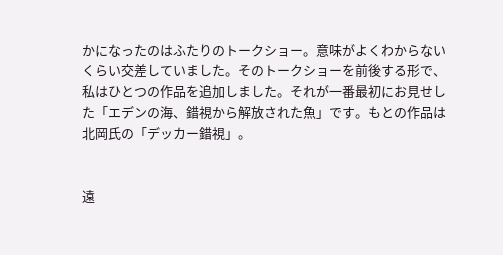かになったのはふたりのトークショー。意味がよくわからないくらい交差していました。そのトークショーを前後する形で、私はひとつの作品を追加しました。それが一番最初にお見せした「エデンの海、錯視から解放された魚」です。もとの作品は北岡氏の「デッカー錯視」。


遠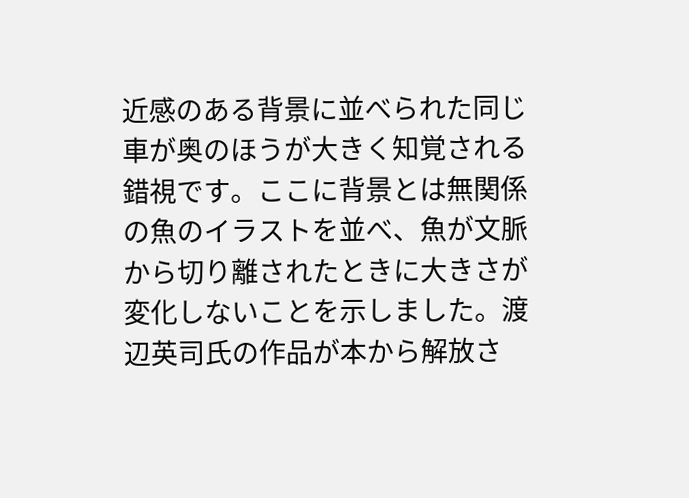近感のある背景に並べられた同じ車が奥のほうが大きく知覚される錯視です。ここに背景とは無関係の魚のイラストを並べ、魚が文脈から切り離されたときに大きさが変化しないことを示しました。渡辺英司氏の作品が本から解放さ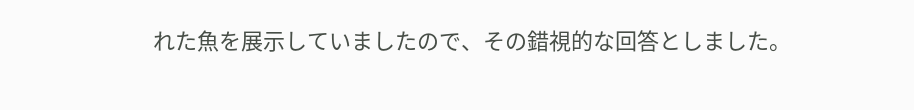れた魚を展示していましたので、その錯視的な回答としました。